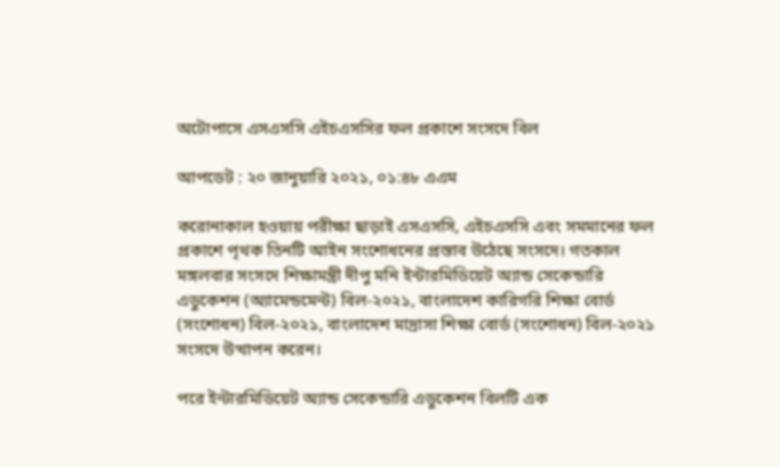অটোপাসে এসএসসি এইচএসসির ফল প্রকাশে সংসদে বিল

আপডেট : ২০ জানুয়ারি ২০২১, ০১:৪৮ এএম

করোনাকাল হওয়ায় পরীক্ষা ছাড়াই এসএসসি, এইচএসসি এবং সমমানের ফল প্রকাশে পৃথক তিনটি আইন সংশোধনের প্রস্তাব উঠেছে সংসদে। গতকাল মঙ্গলবার সংসদে শিক্ষামন্ত্রী দীপু মনি ইন্টারমিডিয়েট অ্যান্ড সেকেন্ডারি এডুকেশন (অ্যামেন্ডমেন্ট) বিল-২০২১, বাংলাদেশ কারিগরি শিক্ষা বোর্ড (সংশোধন) বিল-২০২১, বাংলাদেশ মাদ্রাসা শিক্ষা বোর্ড (সংশোধন) বিল-২০২১ সংসদে উত্থাপন করেন।

পরে ইন্টারমিডিয়েট অ্যান্ড সেকেন্ডারি এডুকেশন বিলটি এক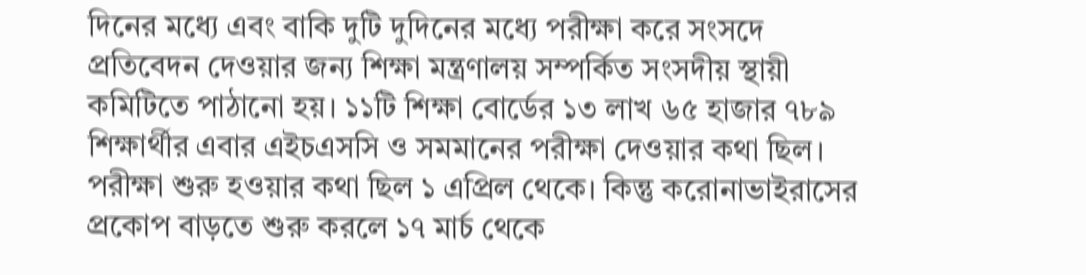দিনের মধ্যে এবং বাকি দুটি দুদিনের মধ্যে পরীক্ষা করে সংসদে প্রতিবেদন দেওয়ার জন্য শিক্ষা মন্ত্রণালয় সম্পর্কিত সংসদীয় স্থায়ী কমিটিতে পাঠানো হয়। ১১টি শিক্ষা বোর্ডের ১৩ লাখ ৬৫ হাজার ৭৮৯ শিক্ষার্থীর এবার এইচএসসি ও সমমানের পরীক্ষা দেওয়ার কথা ছিল। পরীক্ষা শুরু হওয়ার কথা ছিল ১ এপ্রিল থেকে। কিন্তু করোনাভাইরাসের প্রকোপ বাড়তে শুরু করলে ১৭ মার্চ থেকে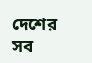দেশের সব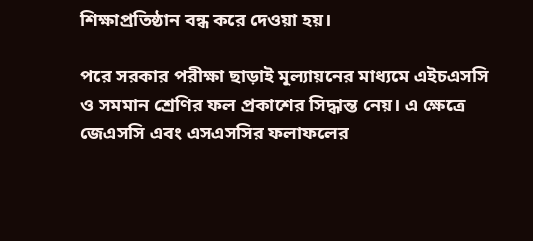শিক্ষাপ্রতিষ্ঠান বন্ধ করে দেওয়া হয়।

পরে সরকার পরীক্ষা ছাড়াই মূল্যায়নের মাধ্যমে এইচএসসি ও সমমান শ্রেণির ফল প্রকাশের সিদ্ধান্ত নেয়। এ ক্ষেত্রে জেএসসি এবং এসএসসির ফলাফলের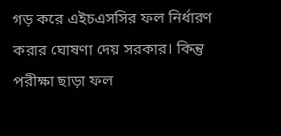গড় করে এইচএসসির ফল নির্ধারণ করার ঘোষণা দেয় সরকার। কিন্তু পরীক্ষা ছাড়া ফল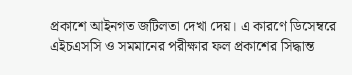প্রকাশে আইনগত জটিলতা দেখা দেয়। এ কারণে ডিসেম্বরে এইচএসসি ও সমমানের পরীক্ষার ফল প্রকাশের সিদ্ধান্ত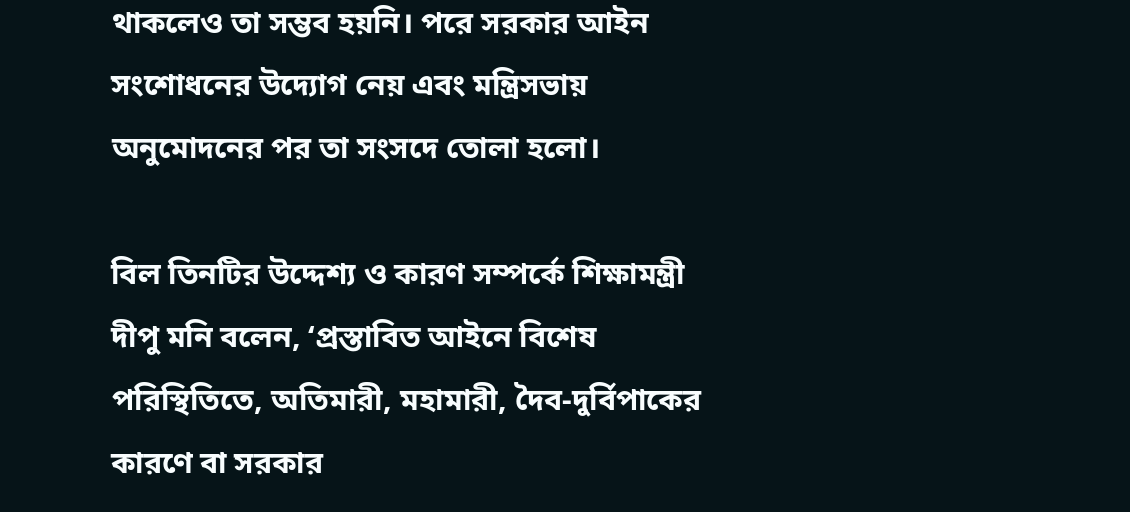থাকলেও তা সম্ভব হয়নি। পরে সরকার আইন সংশোধনের উদ্যোগ নেয় এবং মন্ত্রিসভায় অনুমোদনের পর তা সংসদে তোলা হলো।

বিল তিনটির উদ্দেশ্য ও কারণ সম্পর্কে শিক্ষামন্ত্রী দীপু মনি বলেন, ‘প্রস্তাবিত আইনে বিশেষ পরিস্থিতিতে, অতিমারী, মহামারী, দৈব-দুর্বিপাকের কারণে বা সরকার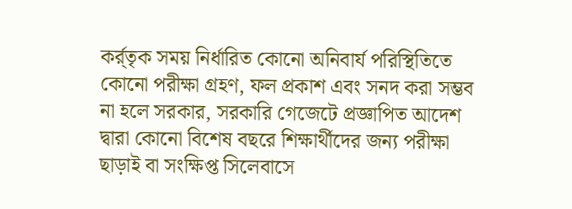কর্র্তৃক সময় নির্ধারিত কোনো অনিবার্য পরিস্থিতিতে কোনো পরীক্ষা গ্রহণ, ফল প্রকাশ এবং সনদ করা সম্ভব না হলে সরকার, সরকারি গেজেটে প্রজ্ঞাপিত আদেশ দ্বারা কোনো বিশেষ বছরে শিক্ষার্থীদের জন্য পরীক্ষা ছাড়াই বা সংক্ষিপ্ত সিলেবাসে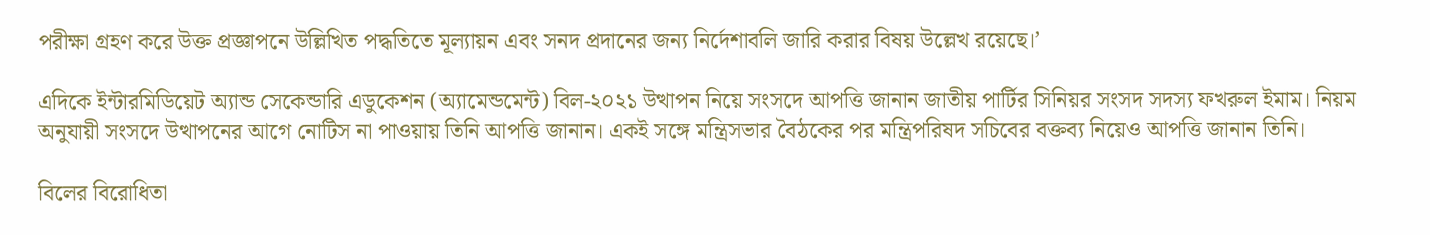পরীক্ষা গ্রহণ করে উক্ত প্রজ্ঞাপনে উল্লিখিত পদ্ধতিতে মূল্যায়ন এবং সনদ প্রদানের জন্য নির্দেশাবলি জারি করার বিষয় উল্লেখ রয়েছে।’

এদিকে ইন্টারমিডিয়েট অ্যান্ড সেকেন্ডারি এডুকেশন (অ্যামেন্ডমেন্ট) বিল-২০২১ উত্থাপন নিয়ে সংসদে আপত্তি জানান জাতীয় পার্টির সিনিয়র সংসদ সদস্য ফখরুল ইমাম। নিয়ম অনুযায়ী সংসদে উত্থাপনের আগে নোটিস না পাওয়ায় তিনি আপত্তি জানান। একই সঙ্গে মন্ত্রিসভার বৈঠকের পর মন্ত্রিপরিষদ সচিবের বক্তব্য নিয়েও আপত্তি জানান তিনি।

বিলের বিরোধিতা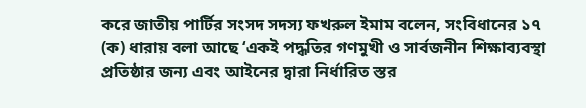করে জাতীয় পার্টির সংসদ সদস্য ফখরুল ইমাম বলেন, সংবিধানের ১৭ (ক) ধারায় বলা আছে ‘একই পদ্ধতির গণমুখী ও সার্বজনীন শিক্ষাব্যবস্থা প্রতিষ্ঠার জন্য এবং আইনের দ্বারা নির্ধারিত স্তর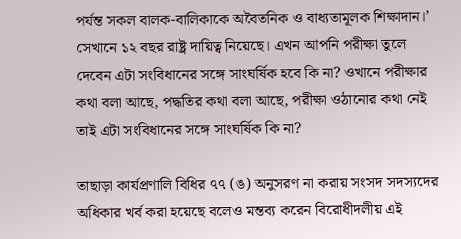পর্যন্ত সকল বালক-বালিকাকে অবৈতনিক ও বাধ্যতামূলক শিক্ষাদান।’ সেখানে ১২ বছর রাষ্ট্র দায়িত্ব নিয়েছে। এখন আপনি পরীক্ষা তুলে দেবেন এটা সংবিধানের সঙ্গে সাংঘর্ষিক হবে কি না? ওখানে পরীক্ষার কথা বলা আছে, পদ্ধতির কথা বলা আছে, পরীক্ষা ওঠানোর কথা নেই তাই এটা সংবিধানের সঙ্গে সাংঘর্ষিক কি না?

তাছাড়া কার্যপ্রণালি বিধির ৭৭ (ঙ) অনুসরণ না করায় সংসদ সদস্যদের অধিকার খর্ব করা হয়েছে বলেও মন্তব্য করেন বিরোধীদলীয় এই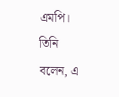এমপি। তিনি বলেন, এ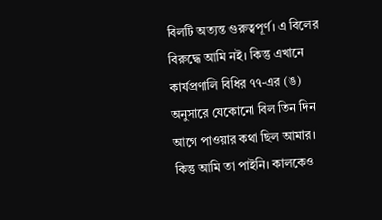বিলটি অত্যন্ত গুরুত্বপূর্ণ। এ বিলের বিরুদ্ধে আমি নই। কিন্তু এখানে কার্যপ্রণালি বিধির ৭৭-এর (ঙ) অনুসারে যেকোনো বিল তিন দিন আগে পাওয়ার কথা ছিল আমার। কিন্তু আমি তা পাইনি। কালকেও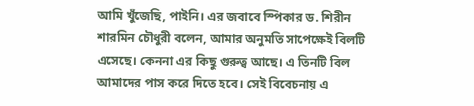আমি খুঁজেছি, পাইনি। এর জবাবে স্পিকার ড. শিরীন শারমিন চৌধুরী বলেন, আমার অনুমতি সাপেক্ষেই বিলটি এসেছে। কেননা এর কিছু গুরুত্ব আছে। এ তিনটি বিল আমাদের পাস করে দিতে হবে। সেই বিবেচনায় এ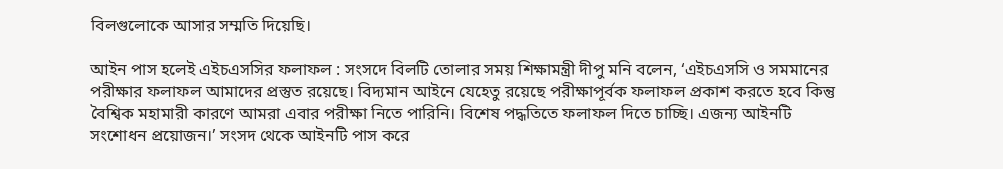বিলগুলোকে আসার সম্মতি দিয়েছি।

আইন পাস হলেই এইচএসসির ফলাফল : সংসদে বিলটি তোলার সময় শিক্ষামন্ত্রী দীপু মনি বলেন, ‘এইচএসসি ও সমমানের পরীক্ষার ফলাফল আমাদের প্রস্তুত রয়েছে। বিদ্যমান আইনে যেহেতু রয়েছে পরীক্ষাপূর্বক ফলাফল প্রকাশ করতে হবে কিন্তু বৈশ্বিক মহামারী কারণে আমরা এবার পরীক্ষা নিতে পারিনি। বিশেষ পদ্ধতিতে ফলাফল দিতে চাচ্ছি। এজন্য আইনটি সংশোধন প্রয়োজন।’ সংসদ থেকে আইনটি পাস করে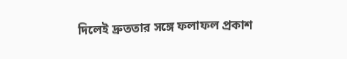দিলেই দ্রুততার সঙ্গে ফলাফল প্রকাশ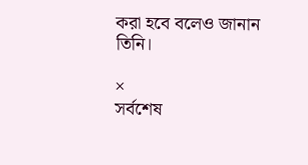করা হবে বলেও জানান তিনি।

×
সর্বশেষ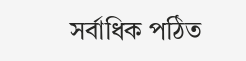সর্বাধিক পঠিত